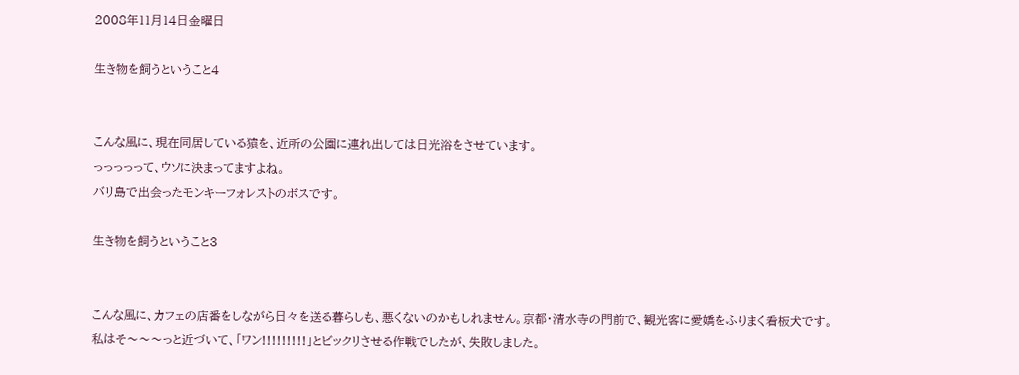2008年11月14日金曜日

生き物を飼うということ4


こんな風に、現在同居している猿を、近所の公園に連れ出しては日光浴をさせています。
っっっっって、ウソに決まってますよね。
バリ島で出会ったモンキーフォレストのボスです。

生き物を飼うということ3


こんな風に、カフェの店番をしながら日々を送る暮らしも、悪くないのかもしれません。京都・清水寺の門前で、観光客に愛嬌をふりまく看板犬です。
私はそ〜〜〜っと近づいて、「ワン!!!!!!!!!」とビックリさせる作戦でしたが、失敗しました。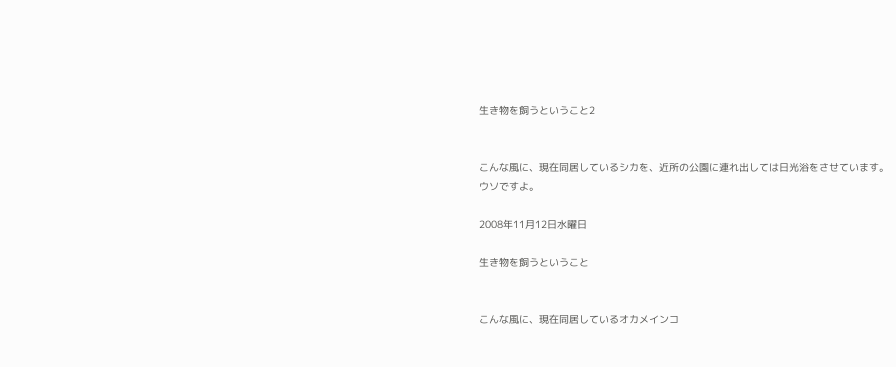生き物を飼うということ2


こんな風に、現在同居しているシカを、近所の公園に連れ出しては日光浴をさせています。
ウソですよ。

2008年11月12日水曜日

生き物を飼うということ


こんな風に、現在同居しているオカメインコ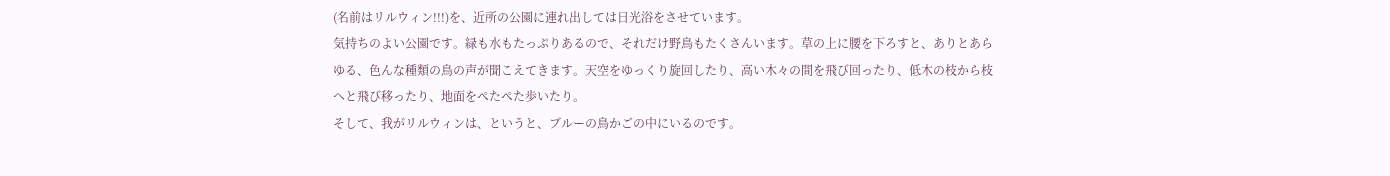(名前はリルウィン!!!)を、近所の公園に連れ出しては日光浴をさせています。
気持ちのよい公園です。緑も水もたっぷりあるので、それだけ野鳥もたくさんいます。草の上に腰を下ろすと、ありとあらゆる、色んな種類の鳥の声が聞こえてきます。天空をゆっくり旋回したり、高い木々の間を飛び回ったり、低木の枝から枝へと飛び移ったり、地面をぺたぺた歩いたり。
そして、我がリルウィンは、というと、ブルーの鳥かごの中にいるのです。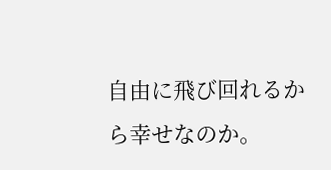自由に飛び回れるから幸せなのか。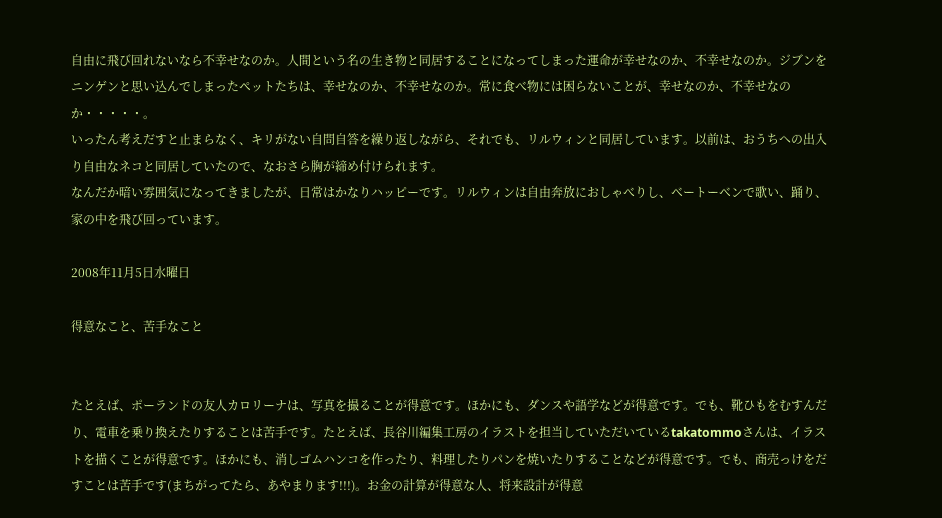自由に飛び回れないなら不幸せなのか。人間という名の生き物と同居することになってしまった運命が幸せなのか、不幸せなのか。ジブンをニンゲンと思い込んでしまったペットたちは、幸せなのか、不幸せなのか。常に食べ物には困らないことが、幸せなのか、不幸せなのか・・・・・。
いったん考えだすと止まらなく、キリがない自問自答を繰り返しながら、それでも、リルウィンと同居しています。以前は、おうちへの出入り自由なネコと同居していたので、なおさら胸が締め付けられます。
なんだか暗い雰囲気になってきましたが、日常はかなりハッピーです。リルウィンは自由奔放におしゃべりし、ベートーベンで歌い、踊り、家の中を飛び回っています。

2008年11月5日水曜日

得意なこと、苦手なこと


たとえば、ポーランドの友人カロリーナは、写真を撮ることが得意です。ほかにも、ダンスや語学などが得意です。でも、靴ひもをむすんだり、電車を乗り換えたりすることは苦手です。たとえば、長谷川編集工房のイラストを担当していただいているtakatommoさんは、イラストを描くことが得意です。ほかにも、消しゴムハンコを作ったり、料理したりパンを焼いたりすることなどが得意です。でも、商売っけをだすことは苦手です(まちがってたら、あやまります!!!)。お金の計算が得意な人、将来設計が得意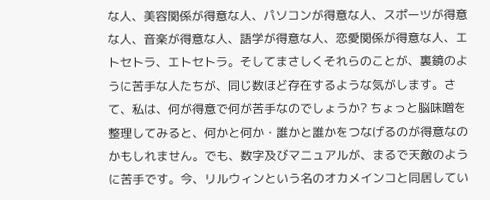な人、美容関係が得意な人、パソコンが得意な人、スポーツが得意な人、音楽が得意な人、語学が得意な人、恋愛関係が得意な人、エトセトラ、エトセトラ。そしてまさしくそれらのことが、裏鏡のように苦手な人たちが、同じ数ほど存在するような気がします。さて、私は、何が得意で何が苦手なのでしょうか? ちょっと脳味噌を整理してみると、何かと何か・誰かと誰かをつなげるのが得意なのかもしれません。でも、数字及びマニュアルが、まるで天敵のように苦手です。今、リルウィンという名のオカメインコと同居してい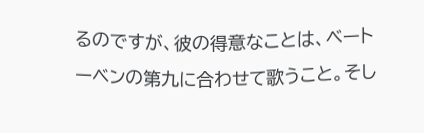るのですが、彼の得意なことは、ベートーベンの第九に合わせて歌うこと。そし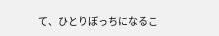て、ひとりぼっちになるこ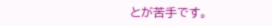とが苦手です。